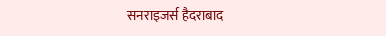सनराइजर्स हैदराबाद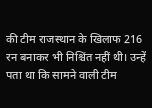की टीम राजस्थान के खिलाफ 216 रन बनाकर भी निश्चिंत नहीं थी। उन्हें पता था कि सामने वाली टीम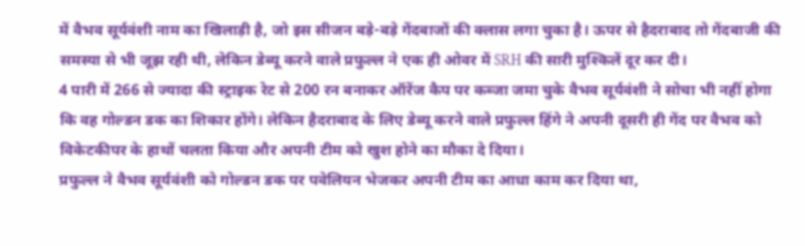में वैभव सूर्यवंशी नाम का खिलाड़ी है, जो इस सीजन बड़े-बड़े गेंदबाजों की क्लास लगा चुका है। ऊपर से हैदराबाद तो गेंदबाजी की समस्या से भी जूझ रही थी, लेकिन डेब्यू करने वाले प्रफुल्ल ने एक ही ओवर में SRH की सारी मुश्किलें दूर कर दी।
4 पारी में 266 से ज्यादा की स्ट्राइक रेट से 200 रन बनाकर ऑरेंज कैप पर कब्जा जमा चुके वैभव सूर्यवंशी ने सोचा भी नहीं होगा कि वह गोल्डन डक का शिकार होंगे। लेकिन हैदराबाद के लिए डेब्यू करने वाले प्रफुल्ल हिंगे ने अपनी दूसरी ही गेंद पर वैभव को विकेटकीपर के हाथों चलता किया और अपनी टीम को खुश होने का मौका दे दिया।
प्रफुल्ल ने वैभव सूर्यवंशी को गोल्डन डक पर पवेलियन भेजकर अपनी टीम का आधा काम कर दिया था,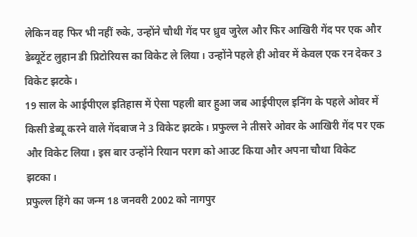लेकिन वह फिर भी नहीं रुके, उन्होंने चौथी गेंद पर ध्रुव जुरेल और फिर आखिरी गेंद पर एक और डेब्यूटेंट लुहान डी प्रिटोरियस का विकेट ले लिया। उन्होंने पहले ही ओवर में केवल एक रन देकर 3 विकेट झटके।
19 साल के आईपीएल इतिहास में ऐसा पहली बार हुआ जब आईपीएल इनिंग के पहले ओवर में किसी डेब्यू करने वाले गेंदबाज ने 3 विकेट झटके। प्रफुल्ल ने तीसरे ओवर के आखिरी गेंद पर एक और विकेट लिया। इस बार उन्होंने रियान पराग को आउट किया और अपना चौथा विकेट झटका।
प्रफुल्ल हिंगे का जन्म 18 जनवरी 2002 को नागपुर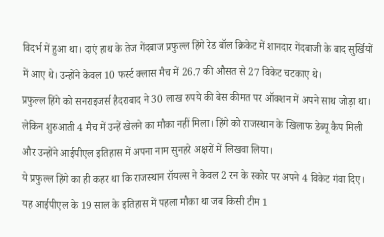विदर्भ में हुआ था। दाएं हाथ के तेज गेंदबाज प्रफुल्ल हिंगे रेड बॉल क्रिकेट में शानदार गेंदबाजी के बाद सुर्खियों में आए थे। उन्होंने केवल 10 फर्स्ट क्लास मैच में 26.7 की औसत से 27 विकेट चटकाए थे।
प्रफुल्ल हिंगे को सनराइजर्स हैदराबाद ने 30 लाख रुपये की बेस कीमत पर ऑक्शन में अपने साथ जोड़ा था। लेकिन शुरुआती 4 मैच में उन्हें खेलने का मौका नहीं मिला। हिंगे को राजस्थान के खिलाफ डेब्यू कैप मिली और उन्होंने आईपीएल इतिहास में अपना नाम सुनहरे अक्षरों में लिखवा लिया।
ये प्रफुल्ल हिंगे का ही कहर था कि राजस्थान रॉयल्स ने केवल 2 रन के स्कोर पर अपने 4 विकेट गंवा दिए। यह आईपीएल के 19 साल के इतिहास में पहला मौका था जब किसी टीम 1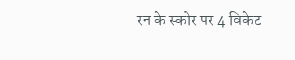रन के स्कोर पर 4 विकेट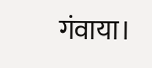गंवाया।